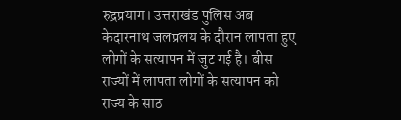रुद्रप्रयाग। उत्तराखंड पुलिस अब केदारनाथ जलप्रलय के दौरान लापता हुए लोगों के सत्यापन में जुट गई है। बीस राज्यों में लापता लोगों के सत्यापन को राज्य के साठ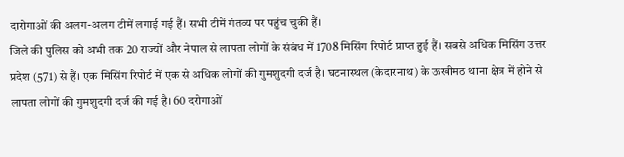दारोगाओं की अलग-अलग टीमें लगाई गई हैं। सभी टीमें गंतव्य पर पहुंच चुकी हैं।
जिले की पुलिस को अभी तक 20 राज्यों और नेपाल से लापता लोगों के संबंध में 1708 मिसिंग रिपोर्ट प्राप्त हुई हैं। सबसे अधिक मिसिंग उत्तर प्रदेश (571) से हैं। एक मिसिंग रिपोर्ट में एक से अधिक लोगों की गुमशुदगी दर्ज है। घटनास्थल (केदारनाथ) के ऊखीमठ थाना क्षेत्र में होने से लापता लोगों की गुमशुदगी दर्ज की गई है। 60 दरोगाओं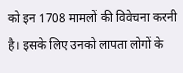को इन 1708 मामलों की विवेचना करनी है। इसके लिए उनको लापता लोगों के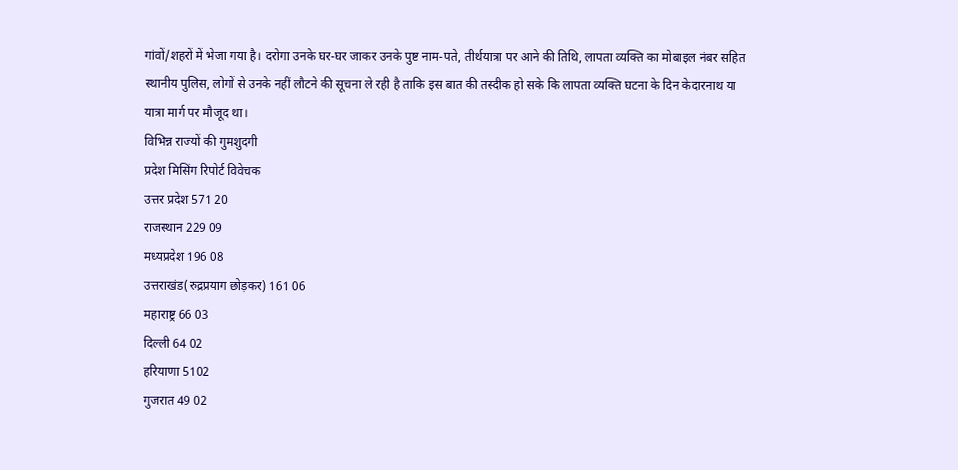गांवों/शहरों में भेजा गया है। दरोगा उनके घर-घर जाकर उनके पुष्ट नाम-पते, तीर्थयात्रा पर आने की तिथि, लापता व्यक्ति का मोबाइल नंबर सहित स्थानीय पुलिस, लोगों से उनके नहीं लौटने की सूचना ले रही है ताकि इस बात की तस्दीक हो सके कि लापता व्यक्ति घटना के दिन केदारनाथ या यात्रा मार्ग पर मौजूद था।
विभिन्न राज्यों की गुमशुदगी
प्रदेश मिसिंग रिपोर्ट विवेचक
उत्तर प्रदेश 571 20
राजस्थान 229 09
मध्यप्रदेश 196 08
उत्तराखंड(रुद्रप्रयाग छोड़कर) 161 06
महाराष्ट्र 66 03
दिल्ली 64 02
हरियाणा 5102
गुजरात 49 02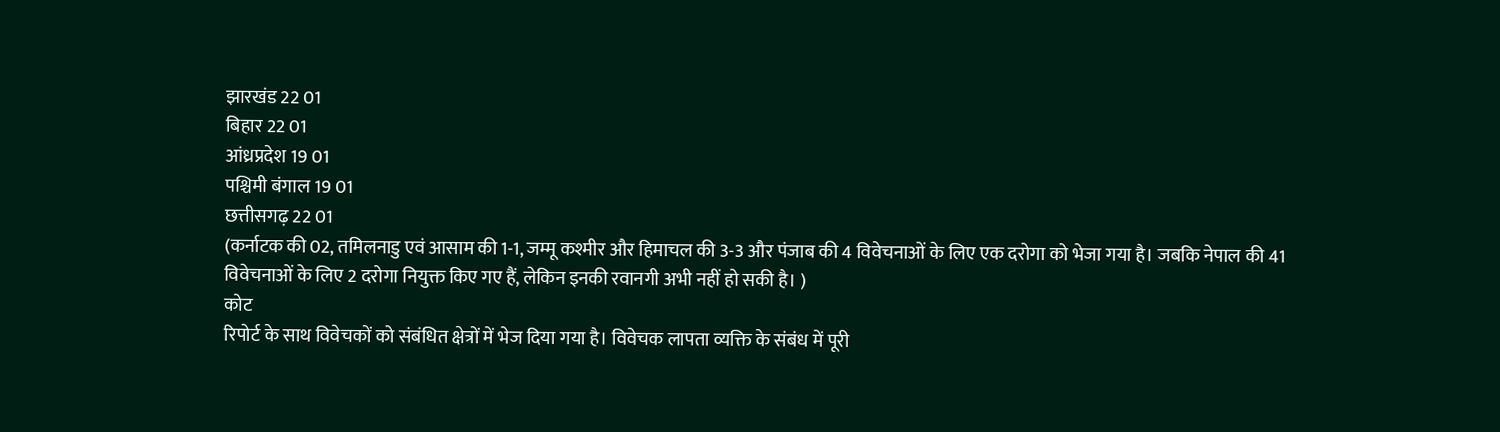झारखंड 22 01
बिहार 22 01
आंध्रप्रदेश 19 01
पश्चिमी बंगाल 19 01
छत्तीसगढ़ 22 01
(कर्नाटक की 02, तमिलनाडु एवं आसाम की 1-1, जम्मू कश्मीर और हिमाचल की 3-3 और पंजाब की 4 विवेचनाओं के लिए एक दरोगा को भेजा गया है। जबकि नेपाल की 41 विवेचनाओं के लिए 2 दरोगा नियुक्त किए गए हैं, लेकिन इनकी रवानगी अभी नहीं हो सकी है। )
कोट
रिपोर्ट के साथ विवेचकों को संबंधित क्षेत्रों में भेज दिया गया है। विवेचक लापता व्यक्ति के संबंध में पूरी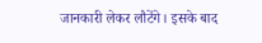जानकारी लेकर लौटेंगे। इसके बाद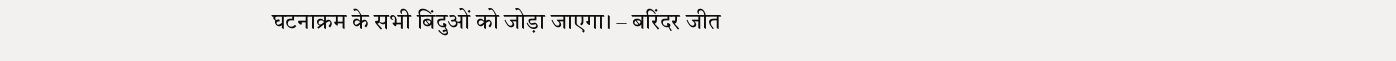घटनाक्रम के सभी बिंदुओं को जोड़ा जाएगा। – बरिंदर जीत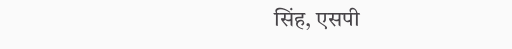सिंह, एसपी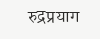रुद्रप्रयाग